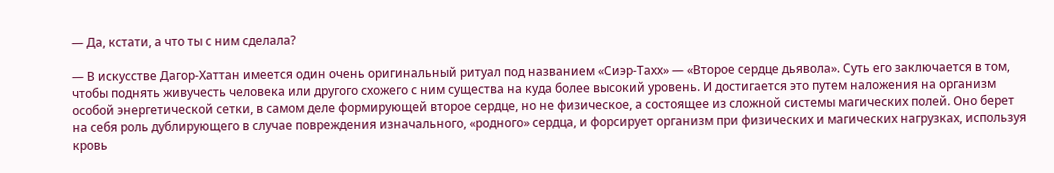— Да, кстати, а что ты с ним сделала?

— В искусстве Дагор-Хаттан имеется один очень оригинальный ритуал под названием «Сиэр-Тахх» — «Второе сердце дьявола». Суть его заключается в том, чтобы поднять живучесть человека или другого схожего с ним существа на куда более высокий уровень. И достигается это путем наложения на организм особой энергетической сетки, в самом деле формирующей второе сердце, но не физическое, а состоящее из сложной системы магических полей. Оно берет на себя роль дублирующего в случае повреждения изначального, «родного» сердца, и форсирует организм при физических и магических нагрузках, используя кровь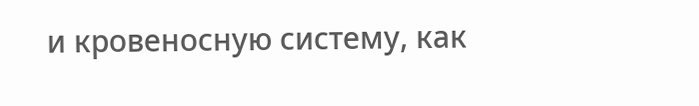и кровеносную систему, как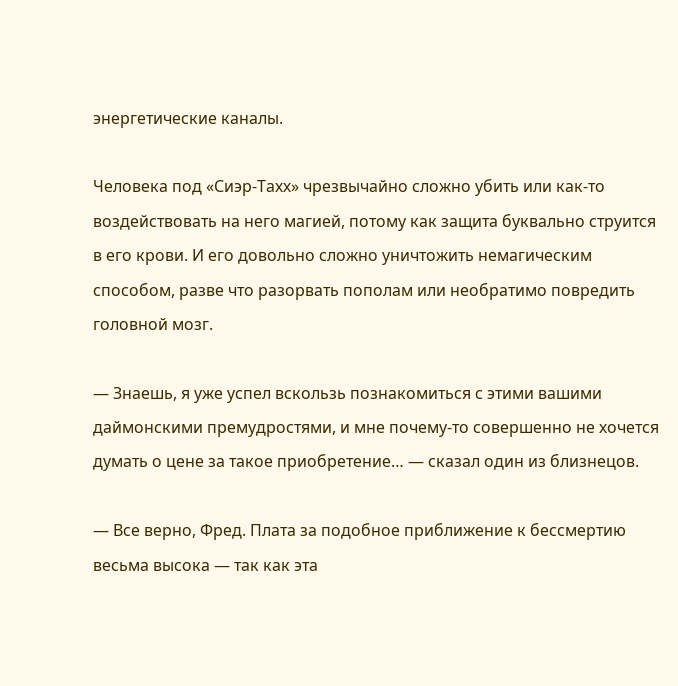энергетические каналы.

Человека под «Сиэр-Тахх» чрезвычайно сложно убить или как-то воздействовать на него магией, потому как защита буквально струится в его крови. И его довольно сложно уничтожить немагическим способом, разве что разорвать пополам или необратимо повредить головной мозг.

— Знаешь, я уже успел вскользь познакомиться с этими вашими даймонскими премудростями, и мне почему-то совершенно не хочется думать о цене за такое приобретение… — сказал один из близнецов.

— Все верно, Фред. Плата за подобное приближение к бессмертию весьма высока — так как эта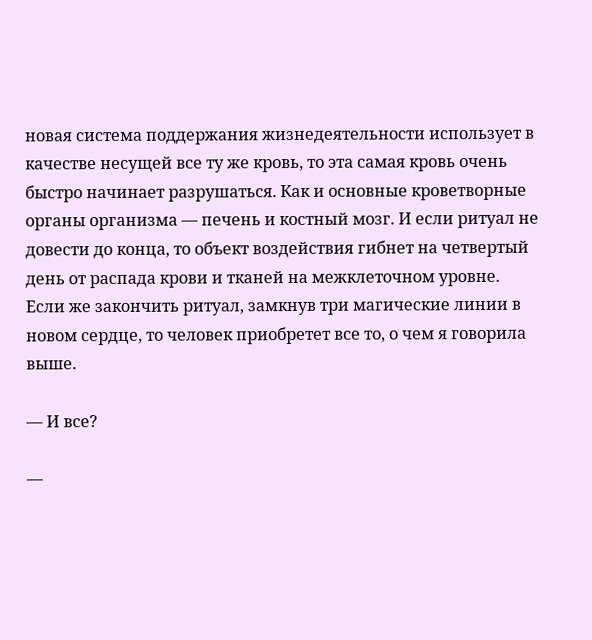новая система поддержания жизнедеятельности использует в качестве несущей все ту же кровь, то эта самая кровь очень быстро начинает разрушаться. Как и основные кроветворные органы организма — печень и костный мозг. И если ритуал не довести до конца, то объект воздействия гибнет на четвертый день от распада крови и тканей на межклеточном уровне. Если же закончить ритуал, замкнув три магические линии в новом сердце, то человек приобретет все то, о чем я говорила выше.

— И все?

—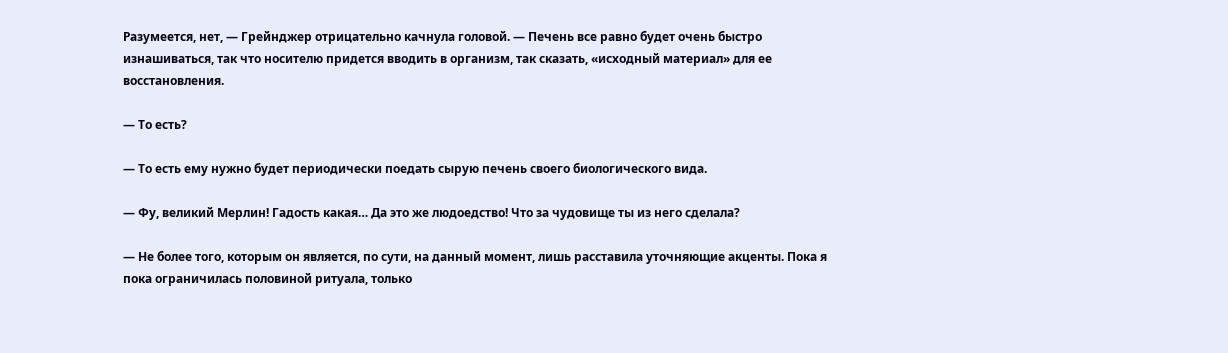Разумеется, нет, — Грейнджер отрицательно качнула головой. — Печень все равно будет очень быстро изнашиваться, так что носителю придется вводить в организм, так сказать, «исходный материал» для ее восстановления.

— То есть?

— То есть ему нужно будет периодически поедать сырую печень своего биологического вида.

— Фу, великий Мерлин! Гадость какая… Да это же людоедство! Что за чудовище ты из него сделала?

— Не более того, которым он является, по сути, на данный момент, лишь расставила уточняющие акценты. Пока я пока ограничилась половиной ритуала, только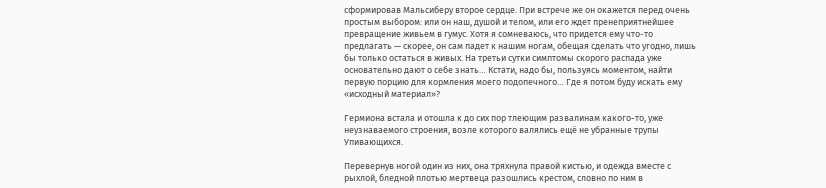сформировав Мальсиберу второе сердце. При встрече же он окажется перед очень простым выбором: или он наш, душой и телом, или его ждет пренеприятнейшее превращение живьем в гумус. Хотя я сомневаюсь, что придется ему что-то предлагать — скорее, он сам падет к нашим ногам, обещая сделать что угодно, лишь бы только остаться в живых. На третьи сутки симптомы скорого распада уже основательно дают о себе знать… Кстати, надо бы, пользуясь моментом, найти первую порцию для кормления моего подопечного… Где я потом буду искать ему «исходный материал»?

Гермиона встала и отошла к до сих пор тлеющим развалинам какого-то, уже неузнаваемого строения, возле которого валялись ещё не убранные трупы Упивающихся.

Перевернув ногой один из них, она тряхнула правой кистью, и одежда вместе с рыхлой, бледной плотью мертвеца разошлись крестом, словно по ним в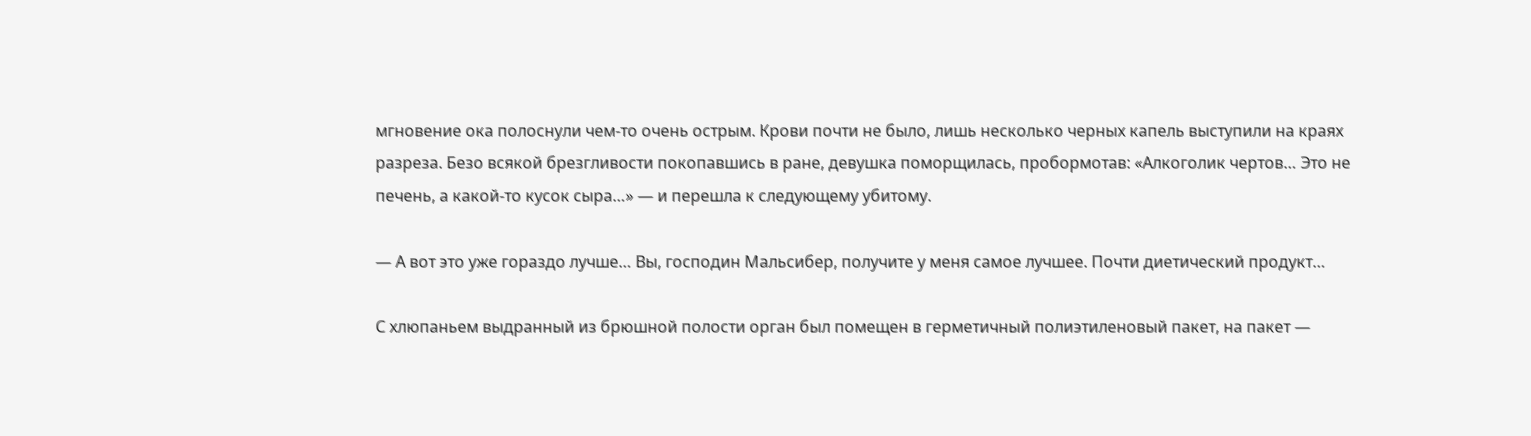мгновение ока полоснули чем-то очень острым. Крови почти не было, лишь несколько черных капель выступили на краях разреза. Безо всякой брезгливости покопавшись в ране, девушка поморщилась, пробормотав: «Алкоголик чертов… Это не печень, а какой-то кусок сыра…» — и перешла к следующему убитому.

— А вот это уже гораздо лучше… Вы, господин Мальсибер, получите у меня самое лучшее. Почти диетический продукт…

С хлюпаньем выдранный из брюшной полости орган был помещен в герметичный полиэтиленовый пакет, на пакет —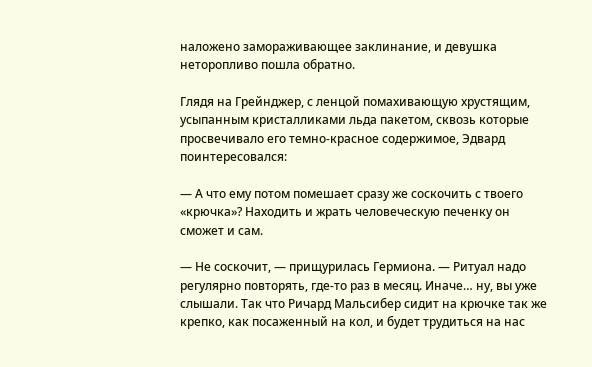наложено замораживающее заклинание, и девушка неторопливо пошла обратно.

Глядя на Грейнджер, с ленцой помахивающую хрустящим, усыпанным кристалликами льда пакетом, сквозь которые просвечивало его темно-красное содержимое, Эдвард поинтересовался:

— А что ему потом помешает сразу же соскочить с твоего «крючка»? Находить и жрать человеческую печенку он сможет и сам.

— Не соскочит, — прищурилась Гермиона. — Ритуал надо регулярно повторять, где-то раз в месяц. Иначе… ну, вы уже слышали. Так что Ричард Мальсибер сидит на крючке так же крепко, как посаженный на кол, и будет трудиться на нас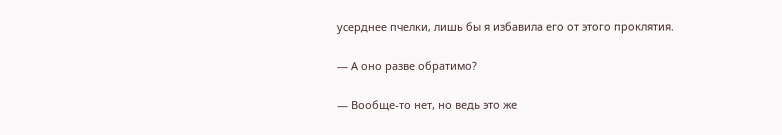усерднее пчелки, лишь бы я избавила его от этого проклятия.

— А оно разве обратимо?

— Вообще-то нет, но ведь это же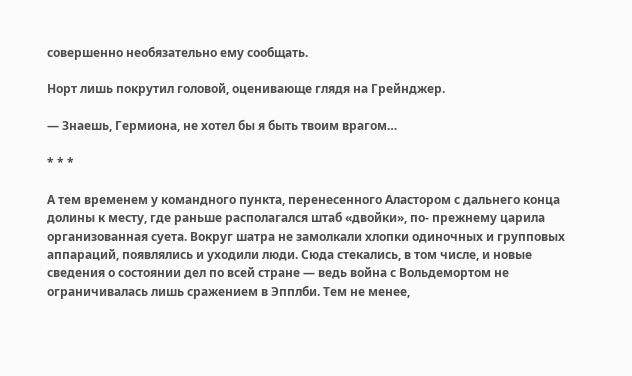совершенно необязательно ему сообщать.

Норт лишь покрутил головой, оценивающе глядя на Грейнджер.

— Знаешь, Гермиона, не хотел бы я быть твоим врагом…

* * *

А тем временем у командного пункта, перенесенного Аластором с дальнего конца долины к месту, где раньше располагался штаб «двойки», по- прежнему царила организованная суета. Вокруг шатра не замолкали хлопки одиночных и групповых аппараций, появлялись и уходили люди. Сюда стекались, в том числе, и новые сведения о состоянии дел по всей стране — ведь война с Вольдемортом не ограничивалась лишь сражением в Эпплби. Тем не менее,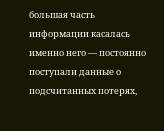большая часть информации касалась именно него — постоянно поступали данные о подсчитанных потерях,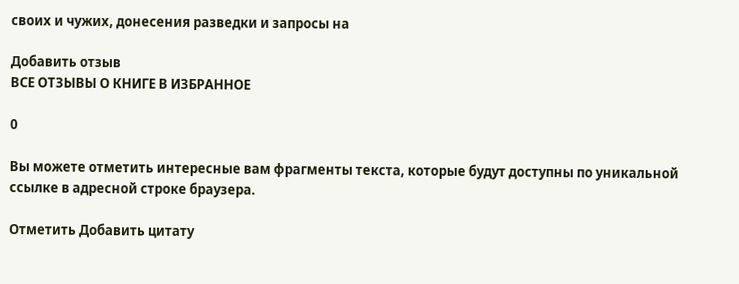своих и чужих, донесения разведки и запросы на

Добавить отзыв
ВСЕ ОТЗЫВЫ О КНИГЕ В ИЗБРАННОЕ

0

Вы можете отметить интересные вам фрагменты текста, которые будут доступны по уникальной ссылке в адресной строке браузера.

Отметить Добавить цитату